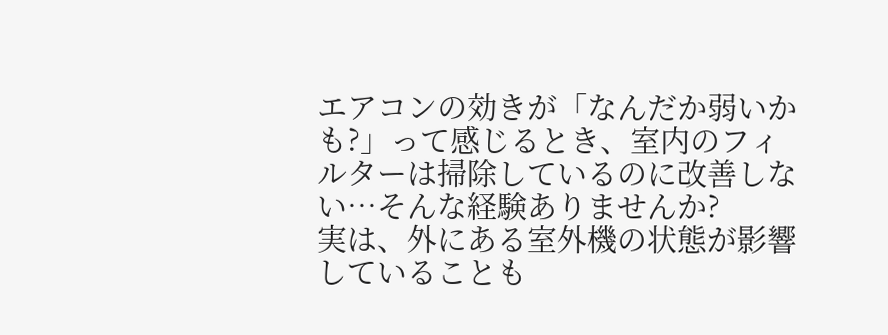エアコンの効きが「なんだか弱いかも?」って感じるとき、室内のフィルターは掃除しているのに改善しない…そんな経験ありませんか?
実は、外にある室外機の状態が影響していることも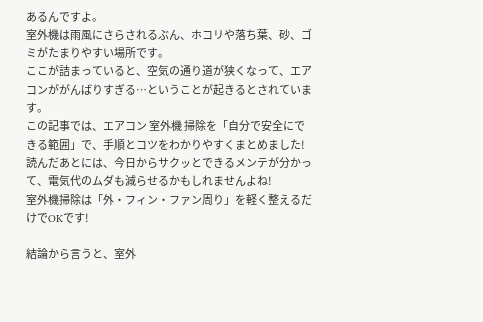あるんですよ。
室外機は雨風にさらされるぶん、ホコリや落ち葉、砂、ゴミがたまりやすい場所です。
ここが詰まっていると、空気の通り道が狭くなって、エアコンががんばりすぎる…ということが起きるとされています。
この記事では、エアコン 室外機 掃除を「自分で安全にできる範囲」で、手順とコツをわかりやすくまとめました!
読んだあとには、今日からサクッとできるメンテが分かって、電気代のムダも減らせるかもしれませんよね!
室外機掃除は「外・フィン・ファン周り」を軽く整えるだけでOKです!

結論から言うと、室外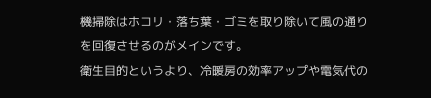機掃除はホコリ・落ち葉・ゴミを取り除いて風の通りを回復させるのがメインです。
衛生目的というより、冷暖房の効率アップや電気代の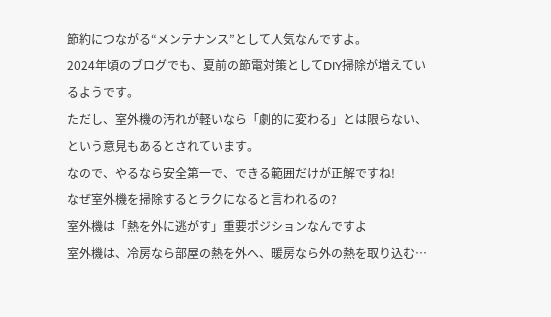節約につながる“メンテナンス”として人気なんですよ。
2024年頃のブログでも、夏前の節電対策としてDIY掃除が増えているようです。
ただし、室外機の汚れが軽いなら「劇的に変わる」とは限らない、という意見もあるとされています。
なので、やるなら安全第一で、できる範囲だけが正解ですね!
なぜ室外機を掃除するとラクになると言われるの?
室外機は「熱を外に逃がす」重要ポジションなんですよ
室外機は、冷房なら部屋の熱を外へ、暖房なら外の熱を取り込む…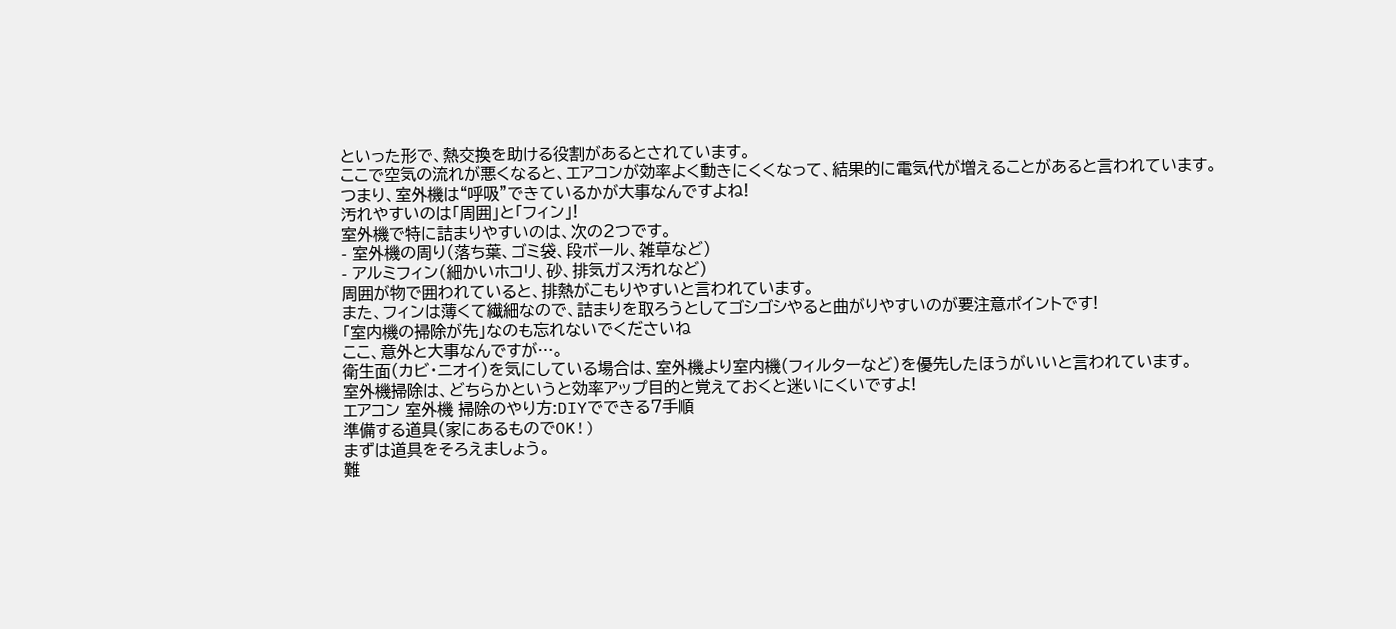といった形で、熱交換を助ける役割があるとされています。
ここで空気の流れが悪くなると、エアコンが効率よく動きにくくなって、結果的に電気代が増えることがあると言われています。
つまり、室外機は“呼吸”できているかが大事なんですよね!
汚れやすいのは「周囲」と「フィン」!
室外機で特に詰まりやすいのは、次の2つです。
- 室外機の周り(落ち葉、ゴミ袋、段ボール、雑草など)
- アルミフィン(細かいホコリ、砂、排気ガス汚れなど)
周囲が物で囲われていると、排熱がこもりやすいと言われています。
また、フィンは薄くて繊細なので、詰まりを取ろうとしてゴシゴシやると曲がりやすいのが要注意ポイントです!
「室内機の掃除が先」なのも忘れないでくださいね
ここ、意外と大事なんですが…。
衛生面(カビ・ニオイ)を気にしている場合は、室外機より室内機(フィルターなど)を優先したほうがいいと言われています。
室外機掃除は、どちらかというと効率アップ目的と覚えておくと迷いにくいですよ!
エアコン 室外機 掃除のやり方:DIYでできる7手順
準備する道具(家にあるものでOK!)
まずは道具をそろえましょう。
難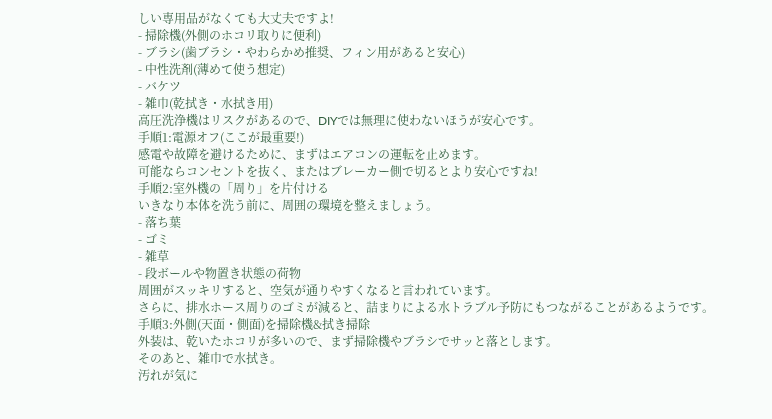しい専用品がなくても大丈夫ですよ!
- 掃除機(外側のホコリ取りに便利)
- ブラシ(歯ブラシ・やわらかめ推奨、フィン用があると安心)
- 中性洗剤(薄めて使う想定)
- バケツ
- 雑巾(乾拭き・水拭き用)
高圧洗浄機はリスクがあるので、DIYでは無理に使わないほうが安心です。
手順1:電源オフ(ここが最重要!)
感電や故障を避けるために、まずはエアコンの運転を止めます。
可能ならコンセントを抜く、またはブレーカー側で切るとより安心ですね!
手順2:室外機の「周り」を片付ける
いきなり本体を洗う前に、周囲の環境を整えましょう。
- 落ち葉
- ゴミ
- 雑草
- 段ボールや物置き状態の荷物
周囲がスッキリすると、空気が通りやすくなると言われています。
さらに、排水ホース周りのゴミが減ると、詰まりによる水トラブル予防にもつながることがあるようです。
手順3:外側(天面・側面)を掃除機&拭き掃除
外装は、乾いたホコリが多いので、まず掃除機やブラシでサッと落とします。
そのあと、雑巾で水拭き。
汚れが気に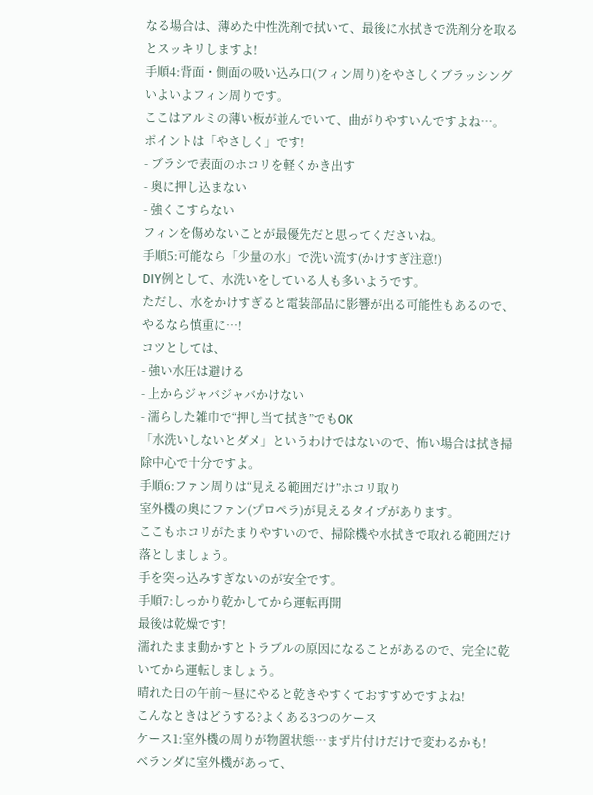なる場合は、薄めた中性洗剤で拭いて、最後に水拭きで洗剤分を取るとスッキリしますよ!
手順4:背面・側面の吸い込み口(フィン周り)をやさしくブラッシング
いよいよフィン周りです。
ここはアルミの薄い板が並んでいて、曲がりやすいんですよね…。
ポイントは「やさしく」です!
- ブラシで表面のホコリを軽くかき出す
- 奥に押し込まない
- 強くこすらない
フィンを傷めないことが最優先だと思ってくださいね。
手順5:可能なら「少量の水」で洗い流す(かけすぎ注意!)
DIY例として、水洗いをしている人も多いようです。
ただし、水をかけすぎると電装部品に影響が出る可能性もあるので、やるなら慎重に…!
コツとしては、
- 強い水圧は避ける
- 上からジャバジャバかけない
- 濡らした雑巾で“押し当て拭き”でもOK
「水洗いしないとダメ」というわけではないので、怖い場合は拭き掃除中心で十分ですよ。
手順6:ファン周りは“見える範囲だけ”ホコリ取り
室外機の奥にファン(プロペラ)が見えるタイプがあります。
ここもホコリがたまりやすいので、掃除機や水拭きで取れる範囲だけ落としましょう。
手を突っ込みすぎないのが安全です。
手順7:しっかり乾かしてから運転再開
最後は乾燥です!
濡れたまま動かすとトラブルの原因になることがあるので、完全に乾いてから運転しましょう。
晴れた日の午前〜昼にやると乾きやすくておすすめですよね!
こんなときはどうする?よくある3つのケース
ケース1:室外機の周りが物置状態…まず片付けだけで変わるかも!
ベランダに室外機があって、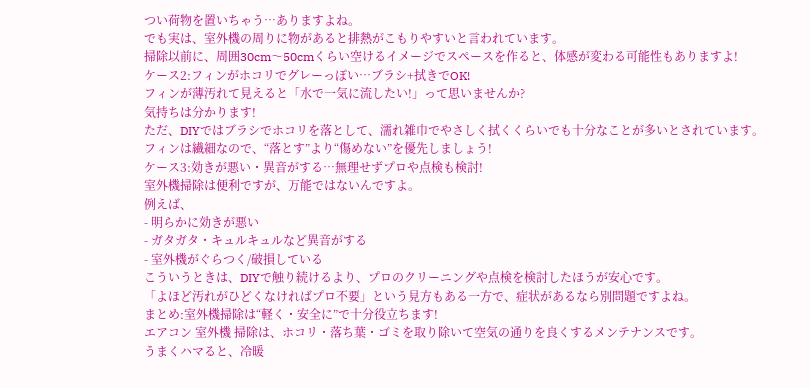つい荷物を置いちゃう…ありますよね。
でも実は、室外機の周りに物があると排熱がこもりやすいと言われています。
掃除以前に、周囲30cm〜50cmくらい空けるイメージでスペースを作ると、体感が変わる可能性もありますよ!
ケース2:フィンがホコリでグレーっぽい…ブラシ+拭きでOK!
フィンが薄汚れて見えると「水で一気に流したい!」って思いませんか?
気持ちは分かります!
ただ、DIYではブラシでホコリを落として、濡れ雑巾でやさしく拭くくらいでも十分なことが多いとされています。
フィンは繊細なので、“落とす”より“傷めない”を優先しましょう!
ケース3:効きが悪い・異音がする…無理せずプロや点検も検討!
室外機掃除は便利ですが、万能ではないんですよ。
例えば、
- 明らかに効きが悪い
- ガタガタ・キュルキュルなど異音がする
- 室外機がぐらつく/破損している
こういうときは、DIYで触り続けるより、プロのクリーニングや点検を検討したほうが安心です。
「よほど汚れがひどくなければプロ不要」という見方もある一方で、症状があるなら別問題ですよね。
まとめ:室外機掃除は“軽く・安全に”で十分役立ちます!
エアコン 室外機 掃除は、ホコリ・落ち葉・ゴミを取り除いて空気の通りを良くするメンテナンスです。
うまくハマると、冷暖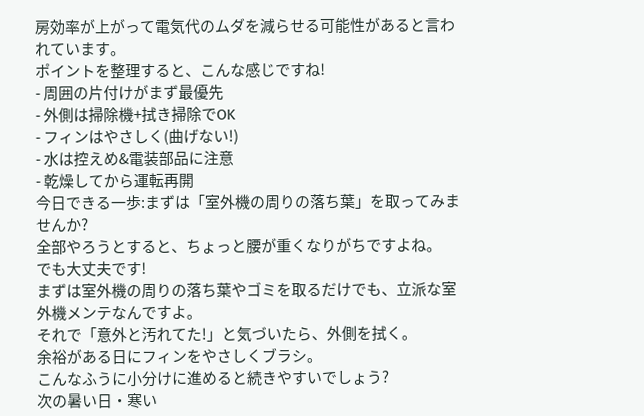房効率が上がって電気代のムダを減らせる可能性があると言われています。
ポイントを整理すると、こんな感じですね!
- 周囲の片付けがまず最優先
- 外側は掃除機+拭き掃除でOK
- フィンはやさしく(曲げない!)
- 水は控えめ&電装部品に注意
- 乾燥してから運転再開
今日できる一歩:まずは「室外機の周りの落ち葉」を取ってみませんか?
全部やろうとすると、ちょっと腰が重くなりがちですよね。
でも大丈夫です!
まずは室外機の周りの落ち葉やゴミを取るだけでも、立派な室外機メンテなんですよ。
それで「意外と汚れてた!」と気づいたら、外側を拭く。
余裕がある日にフィンをやさしくブラシ。
こんなふうに小分けに進めると続きやすいでしょう?
次の暑い日・寒い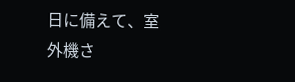日に備えて、室外機さ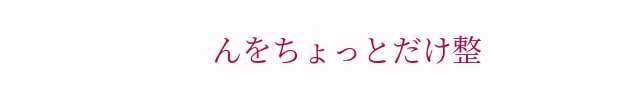んをちょっとだけ整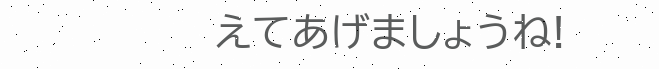えてあげましょうね!